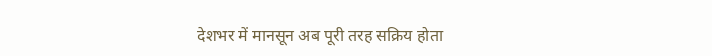देशभर में मानसून अब पूरी तरह सक्रिय होता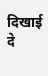दिखाई दे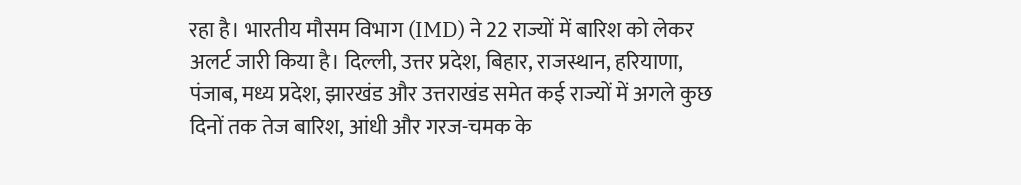रहा है। भारतीय मौसम विभाग (IMD) ने 22 राज्यों में बारिश को लेकर अलर्ट जारी किया है। दिल्ली, उत्तर प्रदेश, बिहार, राजस्थान, हरियाणा, पंजाब, मध्य प्रदेश, झारखंड और उत्तराखंड समेत कई राज्यों में अगले कुछ दिनों तक तेज बारिश, आंधी और गरज-चमक के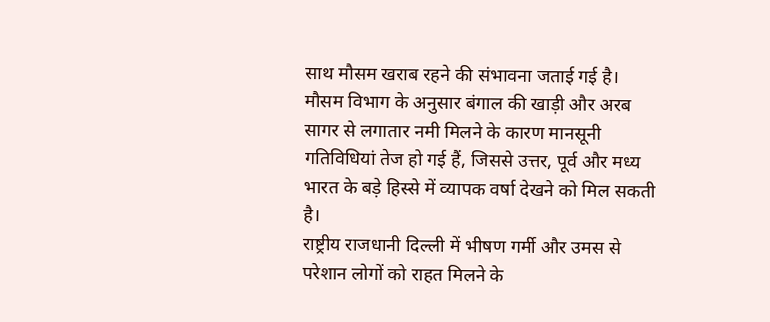साथ मौसम खराब रहने की संभावना जताई गई है। मौसम विभाग के अनुसार बंगाल की खाड़ी और अरब सागर से लगातार नमी मिलने के कारण मानसूनी गतिविधियां तेज हो गई हैं, जिससे उत्तर, पूर्व और मध्य भारत के बड़े हिस्से में व्यापक वर्षा देखने को मिल सकती है।
राष्ट्रीय राजधानी दिल्ली में भीषण गर्मी और उमस से परेशान लोगों को राहत मिलने के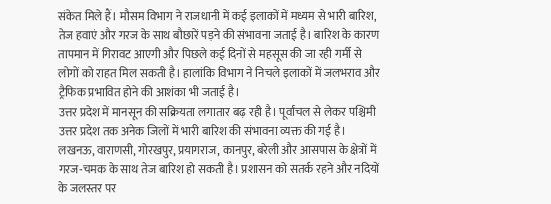संकेत मिले हैं। मौसम विभाग ने राजधानी में कई इलाकों में मध्यम से भारी बारिश, तेज हवाएं और गरज के साथ बौछारें पड़ने की संभावना जताई है। बारिश के कारण तापमान में गिरावट आएगी और पिछले कई दिनों से महसूस की जा रही गर्मी से लोगों को राहत मिल सकती है। हालांकि विभाग ने निचले इलाकों में जलभराव और ट्रैफिक प्रभावित होने की आशंका भी जताई है।
उत्तर प्रदेश में मानसून की सक्रियता लगातार बढ़ रही है। पूर्वांचल से लेकर पश्चिमी उत्तर प्रदेश तक अनेक जिलों में भारी बारिश की संभावना व्यक्त की गई है। लखनऊ, वाराणसी, गोरखपुर, प्रयागराज, कानपुर, बरेली और आसपास के क्षेत्रों में गरज-चमक के साथ तेज बारिश हो सकती है। प्रशासन को सतर्क रहने और नदियों के जलस्तर पर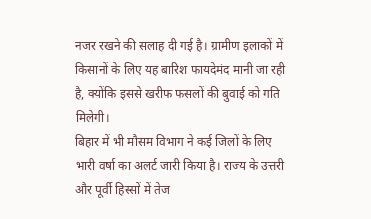नजर रखने की सलाह दी गई है। ग्रामीण इलाकों में किसानों के लिए यह बारिश फायदेमंद मानी जा रही है, क्योंकि इससे खरीफ फसलों की बुवाई को गति मिलेगी।
बिहार में भी मौसम विभाग ने कई जिलों के लिए भारी वर्षा का अलर्ट जारी किया है। राज्य के उत्तरी और पूर्वी हिस्सों में तेज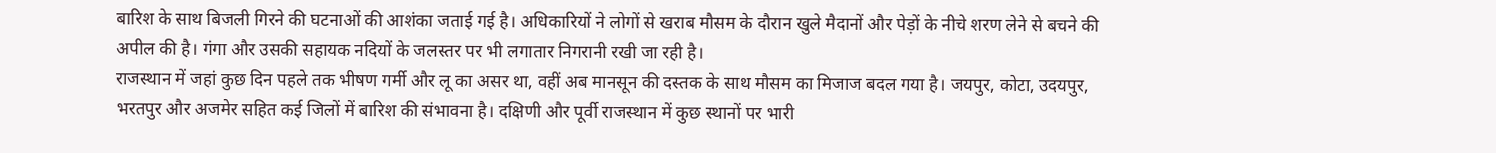बारिश के साथ बिजली गिरने की घटनाओं की आशंका जताई गई है। अधिकारियों ने लोगों से खराब मौसम के दौरान खुले मैदानों और पेड़ों के नीचे शरण लेने से बचने की अपील की है। गंगा और उसकी सहायक नदियों के जलस्तर पर भी लगातार निगरानी रखी जा रही है।
राजस्थान में जहां कुछ दिन पहले तक भीषण गर्मी और लू का असर था, वहीं अब मानसून की दस्तक के साथ मौसम का मिजाज बदल गया है। जयपुर, कोटा, उदयपुर, भरतपुर और अजमेर सहित कई जिलों में बारिश की संभावना है। दक्षिणी और पूर्वी राजस्थान में कुछ स्थानों पर भारी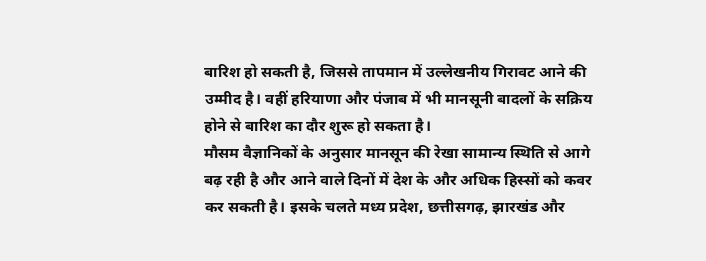बारिश हो सकती है, जिससे तापमान में उल्लेखनीय गिरावट आने की उम्मीद है। वहीं हरियाणा और पंजाब में भी मानसूनी बादलों के सक्रिय होने से बारिश का दौर शुरू हो सकता है।
मौसम वैज्ञानिकों के अनुसार मानसून की रेखा सामान्य स्थिति से आगे बढ़ रही है और आने वाले दिनों में देश के और अधिक हिस्सों को कवर कर सकती है। इसके चलते मध्य प्रदेश, छत्तीसगढ़, झारखंड और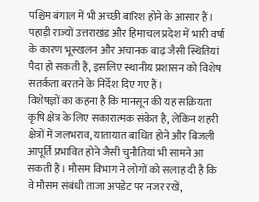पश्चिम बंगाल में भी अच्छी बारिश होने के आसार हैं। पहाड़ी राज्यों उत्तराखंड और हिमाचल प्रदेश में भारी वर्षा के कारण भूस्खलन और अचानक बाढ़ जैसी स्थितियां पैदा हो सकती हैं, इसलिए स्थानीय प्रशासन को विशेष सतर्कता बरतने के निर्देश दिए गए हैं।
विशेषज्ञों का कहना है कि मानसून की यह सक्रियता कृषि क्षेत्र के लिए सकारात्मक संकेत है, लेकिन शहरी क्षेत्रों में जलभराव, यातायात बाधित होने और बिजली आपूर्ति प्रभावित होने जैसी चुनौतियां भी सामने आ सकती हैं। मौसम विभाग ने लोगों को सलाह दी है कि वे मौसम संबंधी ताजा अपडेट पर नजर रखें,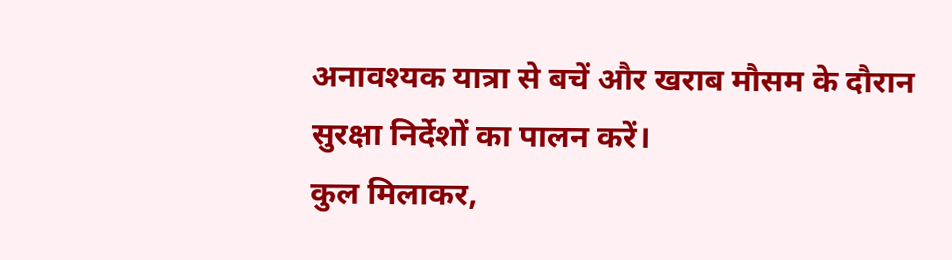अनावश्यक यात्रा से बचें और खराब मौसम के दौरान सुरक्षा निर्देशों का पालन करें।
कुल मिलाकर,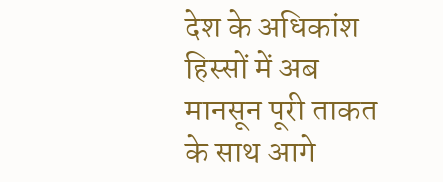देश के अधिकांश हिस्सों में अब मानसून पूरी ताकत के साथ आगे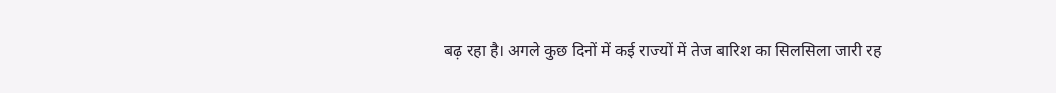बढ़ रहा है। अगले कुछ दिनों में कई राज्यों में तेज बारिश का सिलसिला जारी रह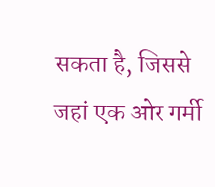सकता है, जिससे जहां एक ओर गर्मी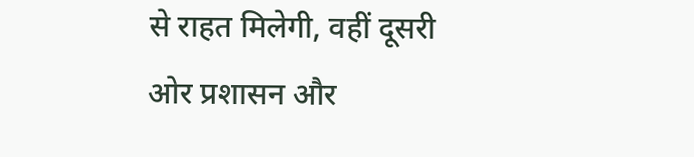से राहत मिलेगी, वहीं दूसरी ओर प्रशासन और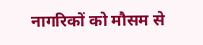नागरिकों को मौसम से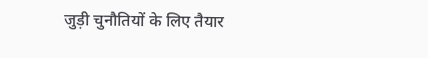जुड़ी चुनौतियों के लिए तैयार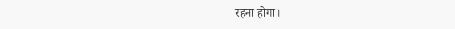रहना होगा।